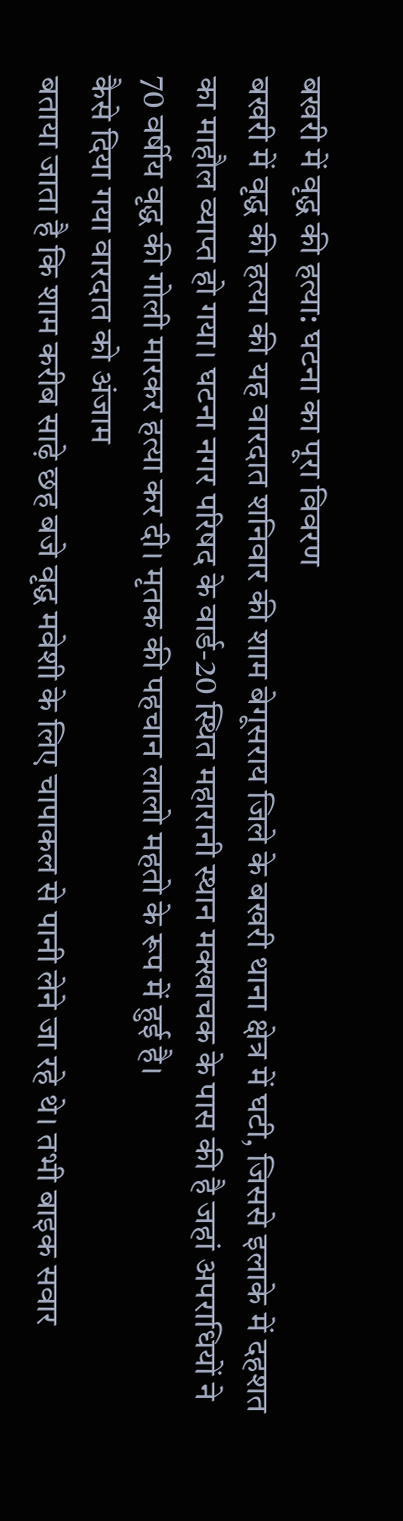बखरी में वृद्ध की हत्या: घटना का पूरा विवरण
बखरी में वृद्ध की हत्या की यह वारदात शनिवार की शाम बेगूसराय जिले के बखरी थाना क्षेत्र में घटी, जिससे इलाके में दहशत का माहौल व्याप्त हो गया। घटना नगर परिषद के वार्ड-20 स्थित महारानी स्थान मक्खाचक के पास की है जहां अपराधियों ने 70 वर्षीय वृद्ध की गोली मारकर हत्या कर दी। मृतक की पहचान लालो महतो के रूप में हुई है।
कैसे दिया गया वारदात को अंजाम
बताया जाता है कि शाम करीब साढ़े छह बजे वृद्ध मवेशी के लिए चापाकल से पानी लेने जा रहे थे। तभी बाइक सवार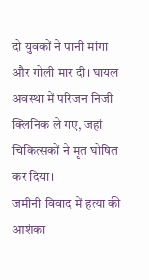दो युवकों ने पानी मांगा और गोली मार दी। घायल अवस्था में परिजन निजी क्लिनिक ले गए, जहां चिकित्सकों ने मृत घोषित कर दिया।
जमीनी विवाद में हत्या की आशंका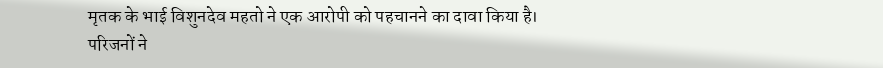मृतक के भाई विशुनदेव महतो ने एक आरोपी को पहचानने का दावा किया है। परिजनों ने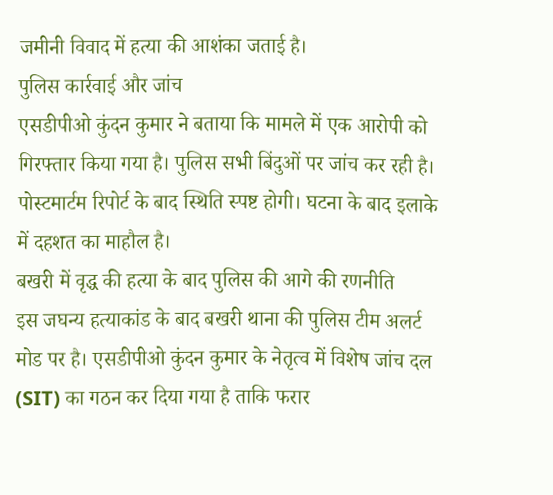जमीनी विवाद में हत्या की आशंका जताई है।
पुलिस कार्रवाई और जांच
एसडीपीओ कुंदन कुमार ने बताया कि मामले में एक आरोपी को गिरफ्तार किया गया है। पुलिस सभी बिंदुओं पर जांच कर रही है। पोस्टमार्टम रिपोर्ट के बाद स्थिति स्पष्ट होगी। घटना के बाद इलाके में दहशत का माहौल है।
बखरी में वृद्ध की हत्या के बाद पुलिस की आगे की रणनीति
इस जघन्य हत्याकांड के बाद बखरी थाना की पुलिस टीम अलर्ट मोड पर है। एसडीपीओ कुंदन कुमार के नेतृत्व में विशेष जांच दल (SIT) का गठन कर दिया गया है ताकि फरार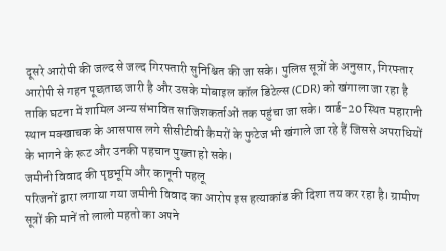दूसरे आरोपी की जल्द से जल्द गिरफ्तारी सुनिश्चित की जा सके। पुलिस सूत्रों के अनुसार, गिरफ्तार आरोपी से गहन पूछताछ जारी है और उसके मोबाइल कॉल डिटेल्स (CDR) को खंगाला जा रहा है ताकि घटना में शामिल अन्य संभावित साजिशकर्ताओं तक पहुंचा जा सके। वार्ड-20 स्थित महारानी स्थान मक्खाचक के आसपास लगे सीसीटीवी कैमरों के फुटेज भी खंगाले जा रहे हैं जिससे अपराधियों के भागने के रूट और उनकी पहचान पुख्ता हो सके।
जमीनी विवाद की पृष्ठभूमि और कानूनी पहलू
परिजनों द्वारा लगाया गया जमीनी विवाद का आरोप इस हत्याकांड की दिशा तय कर रहा है। ग्रामीण सूत्रों की मानें तो लालो महतो का अपने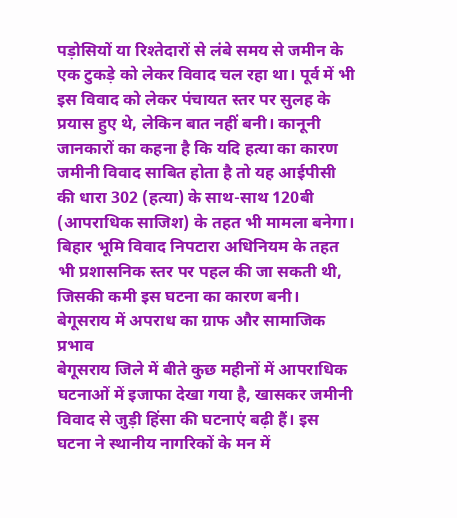पड़ोसियों या रिश्तेदारों से लंबे समय से जमीन के एक टुकड़े को लेकर विवाद चल रहा था। पूर्व में भी इस विवाद को लेकर पंचायत स्तर पर सुलह के प्रयास हुए थे, लेकिन बात नहीं बनी। कानूनी जानकारों का कहना है कि यदि हत्या का कारण जमीनी विवाद साबित होता है तो यह आईपीसी की धारा 302 (हत्या) के साथ-साथ 120बी (आपराधिक साजिश) के तहत भी मामला बनेगा। बिहार भूमि विवाद निपटारा अधिनियम के तहत भी प्रशासनिक स्तर पर पहल की जा सकती थी, जिसकी कमी इस घटना का कारण बनी।
बेगूसराय में अपराध का ग्राफ और सामाजिक प्रभाव
बेगूसराय जिले में बीते कुछ महीनों में आपराधिक घटनाओं में इजाफा देखा गया है, खासकर जमीनी विवाद से जुड़ी हिंसा की घटनाएं बढ़ी हैं। इस घटना ने स्थानीय नागरिकों के मन में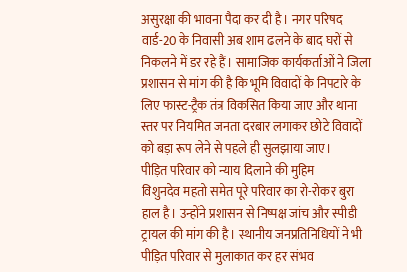असुरक्षा की भावना पैदा कर दी है। नगर परिषद वार्ड-20 के निवासी अब शाम ढलने के बाद घरों से निकलने में डर रहे हैं। सामाजिक कार्यकर्ताओं ने जिला प्रशासन से मांग की है कि भूमि विवादों के निपटारे के लिए फास्ट-ट्रैक तंत्र विकसित किया जाए और थाना स्तर पर नियमित जनता दरबार लगाकर छोटे विवादों को बड़ा रूप लेने से पहले ही सुलझाया जाए।
पीड़ित परिवार को न्याय दिलाने की मुहिम
विशुनदेव महतो समेत पूरे परिवार का रो-रोकर बुरा हाल है। उन्होंने प्रशासन से निष्पक्ष जांच और स्पीडी ट्रायल की मांग की है। स्थानीय जनप्रतिनिधियों ने भी पीड़ित परिवार से मुलाकात कर हर संभव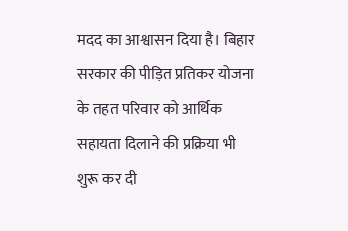मदद का आश्वासन दिया है। बिहार सरकार की पीड़ित प्रतिकर योजना के तहत परिवार को आर्थिक सहायता दिलाने की प्रक्रिया भी शुरू कर दी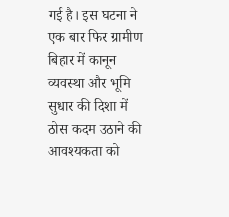गई है। इस घटना ने एक बार फिर ग्रामीण बिहार में कानून व्यवस्था और भूमि सुधार की दिशा में ठोस कदम उठाने की आवश्यकता को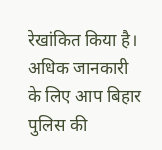रेखांकित किया है। अधिक जानकारी के लिए आप बिहार पुलिस की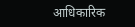आधिकारिक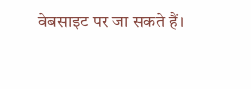वेबसाइट पर जा सकते हैं।